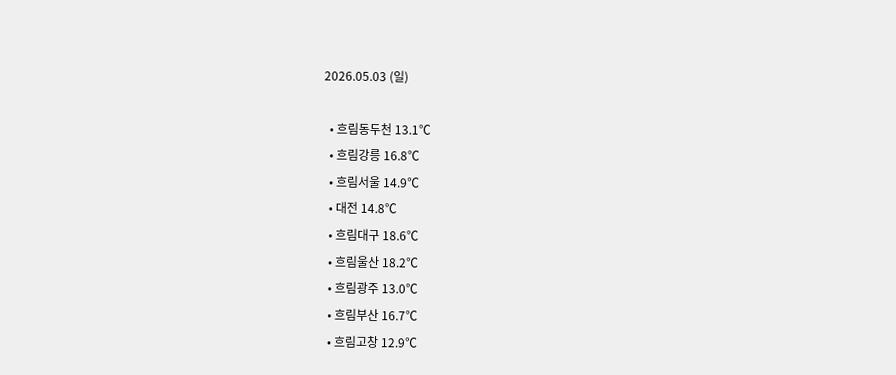2026.05.03 (일)

  • 흐림동두천 13.1℃
  • 흐림강릉 16.8℃
  • 흐림서울 14.9℃
  • 대전 14.8℃
  • 흐림대구 18.6℃
  • 흐림울산 18.2℃
  • 흐림광주 13.0℃
  • 흐림부산 16.7℃
  • 흐림고창 12.9℃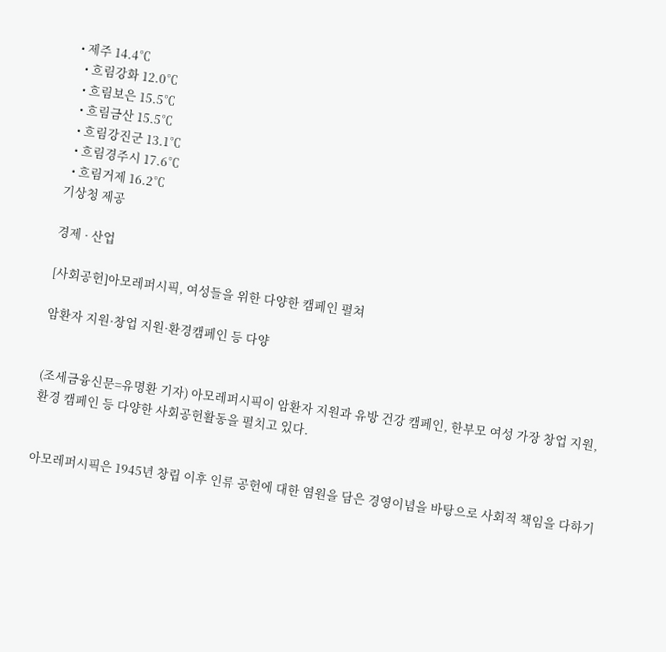• 제주 14.4℃
  • 흐림강화 12.0℃
  • 흐림보은 15.5℃
  • 흐림금산 15.5℃
  • 흐림강진군 13.1℃
  • 흐림경주시 17.6℃
  • 흐림거제 16.2℃
기상청 제공

경제 · 산업

[사회공헌]아모레퍼시픽, 여성들을 위한 다양한 캠페인 펼쳐

암환자 지원·창업 지원·환경캠페인 등 다양


(조세금융신문=유명환 기자) 아모레퍼시픽이 암환자 지원과 유방 건강 캠페인, 한부모 여성 가장 창업 지원, 환경 캠페인 등 다양한 사회공헌활동을 펼치고 있다.


아모레퍼시픽은 1945년 창립 이후 인류 공헌에 대한 염원을 담은 경영이념을 바탕으로 사회적 책임을 다하기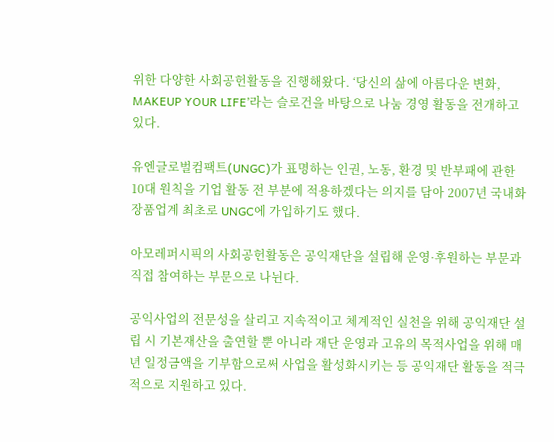위한 다양한 사회공헌활동을 진행해왔다. ‘당신의 삶에 아름다운 변화, MAKEUP YOUR LIFE’라는 슬로건을 바탕으로 나눔 경영 활동을 전개하고 있다.

유엔글로벌컴팩트(UNGC)가 표명하는 인권, 노동, 환경 및 반부패에 관한 10대 원칙을 기업 활동 전 부분에 적용하겠다는 의지를 담아 2007년 국내화장품업계 최초로 UNGC에 가입하기도 했다.

아모레퍼시픽의 사회공헌활동은 공익재단을 설립해 운영·후원하는 부문과 직접 참여하는 부문으로 나뉜다.

공익사업의 전문성을 살리고 지속적이고 체계적인 실천을 위해 공익재단 설립 시 기본재산을 출연할 뿐 아니라 재단 운영과 고유의 목적사업을 위해 매년 일정금액을 기부함으로써 사업을 활성화시키는 등 공익재단 활동을 적극적으로 지원하고 있다.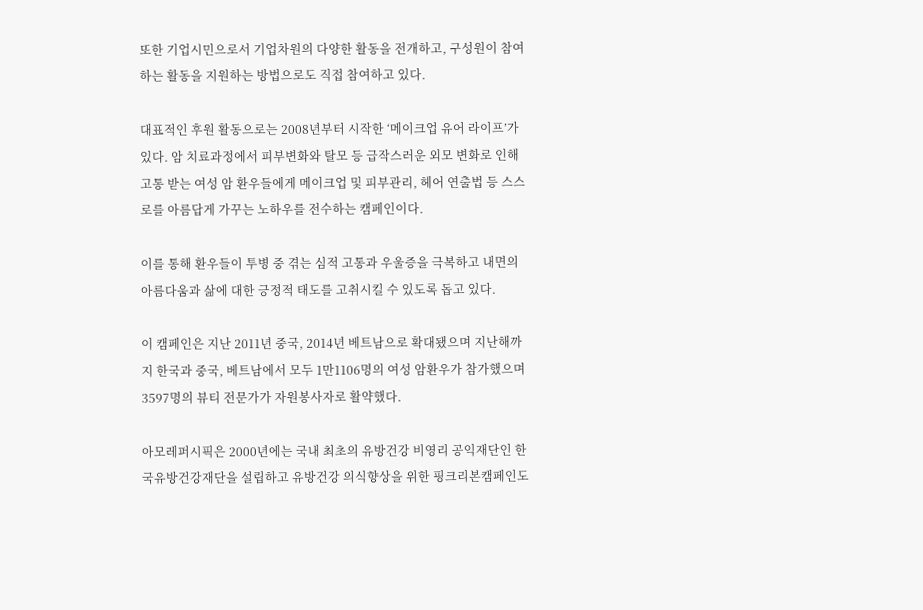또한 기업시민으로서 기업차원의 다양한 활동을 전개하고, 구성원이 참여하는 활동을 지원하는 방법으로도 직접 참여하고 있다.

대표적인 후원 활동으로는 2008년부터 시작한 ‘메이크업 유어 라이프’가 있다. 암 치료과정에서 피부변화와 탈모 등 급작스러운 외모 변화로 인해 고통 받는 여성 암 환우들에게 메이크업 및 피부관리, 헤어 연출법 등 스스로를 아름답게 가꾸는 노하우를 전수하는 캠페인이다.

이를 통해 환우들이 투병 중 겪는 심적 고통과 우울증을 극복하고 내면의 아름다움과 삶에 대한 긍정적 태도를 고취시킬 수 있도록 돕고 있다.

이 캠페인은 지난 2011년 중국, 2014년 베트남으로 확대됐으며 지난해까지 한국과 중국, 베트남에서 모두 1만1106명의 여성 암환우가 참가했으며 3597명의 뷰티 전문가가 자원봉사자로 활약했다.

아모레퍼시픽은 2000년에는 국내 최초의 유방건강 비영리 공익재단인 한국유방건강재단을 설립하고 유방건강 의식향상을 위한 핑크리본캠페인도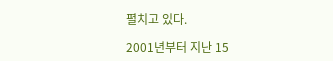펼치고 있다.

2001년부터 지난 15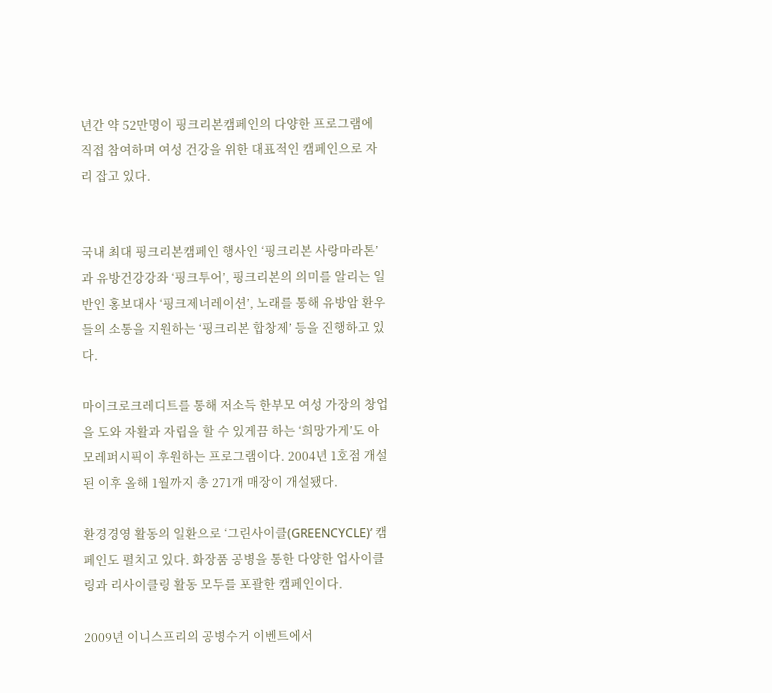년간 약 52만명이 핑크리본캠페인의 다양한 프로그램에 직접 참여하며 여성 건강을 위한 대표적인 캠페인으로 자리 잡고 있다.


국내 최대 핑크리본캠페인 행사인 ‘핑크리본 사랑마라톤’과 유방건강강좌 ‘핑크투어’, 핑크리본의 의미를 알리는 일반인 홍보대사 ‘핑크제너레이션’, 노래를 통해 유방암 환우들의 소통을 지원하는 ‘핑크리본 합창제’ 등을 진행하고 있다.

마이크로크레디트를 통해 저소득 한부모 여성 가장의 창업을 도와 자활과 자립을 할 수 있게끔 하는 ‘희망가게’도 아모레퍼시픽이 후원하는 프로그램이다. 2004년 1호점 개설된 이후 올해 1월까지 총 271개 매장이 개설됐다.

환경경영 활동의 일환으로 ‘그린사이클(GREENCYCLE)’ 캠페인도 펼치고 있다. 화장품 공병을 통한 다양한 업사이클링과 리사이클링 활동 모두를 포괄한 캠페인이다.

2009년 이니스프리의 공병수거 이벤트에서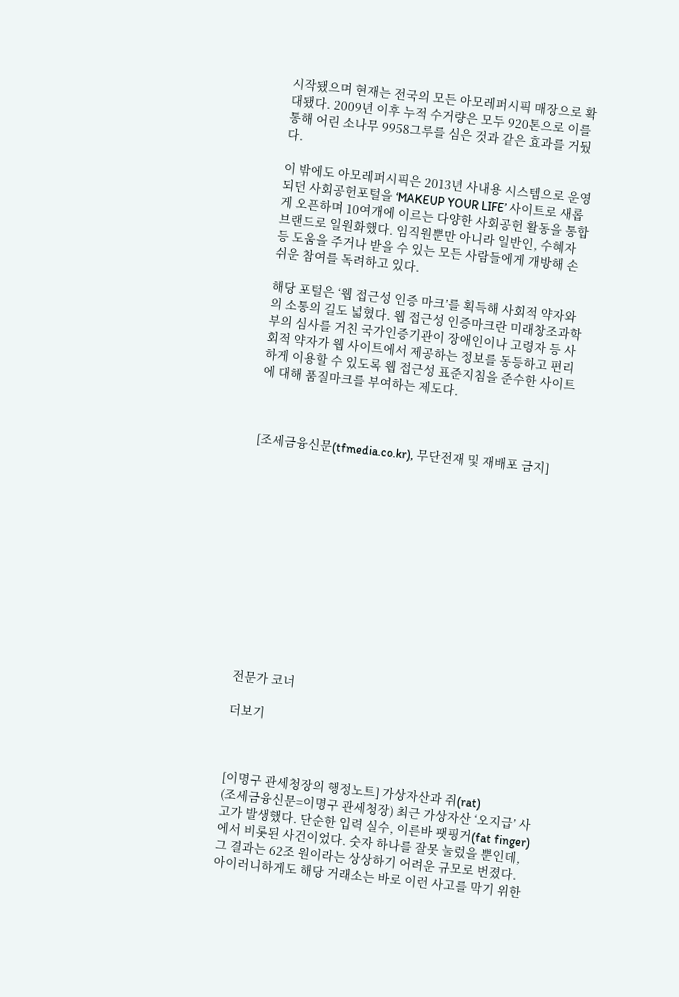시작됐으며 현재는 전국의 모든 아모레퍼시픽 매장으로 확대됐다. 2009년 이후 누적 수거량은 모두 920톤으로 이를 통해 어린 소나무 9958그루를 심은 것과 같은 효과를 거뒀다.

이 밖에도 아모레퍼시픽은 2013년 사내용 시스템으로 운영되던 사회공헌포털을 ‘MAKEUP YOUR LIFE’ 사이트로 새롭게 오픈하며 10여개에 이르는 다양한 사회공헌 활동을 통합 브랜드로 일원화했다. 임직원뿐만 아니라 일반인, 수혜자 등 도움을 주거나 받을 수 있는 모든 사람들에게 개방해 손쉬운 참여를 독려하고 있다.

해당 포털은 ‘웹 접근성 인증 마크’를 획득해 사회적 약자와의 소통의 길도 넓혔다. 웹 접근성 인증마크란 미래창조과학부의 심사를 거친 국가인증기관이 장애인이나 고령자 등 사회적 약자가 웹 사이트에서 제공하는 정보를 동등하고 편리하게 이용할 수 있도록 웹 접근성 표준지침을 준수한 사이트에 대해 품질마크를 부여하는 제도다.



[조세금융신문(tfmedia.co.kr), 무단전재 및 재배포 금지]













전문가 코너

더보기



[이명구 관세청장의 행정노트] 가상자산과 쥐(rat)
(조세금융신문=이명구 관세청장) 최근 가상자산 ‘오지급’ 사고가 발생했다. 단순한 입력 실수, 이른바 팻핑거(fat finger)에서 비롯된 사건이었다. 숫자 하나를 잘못 눌렀을 뿐인데, 그 결과는 62조 원이라는 상상하기 어려운 규모로 번졌다. 아이러니하게도 해당 거래소는 바로 이런 사고를 막기 위한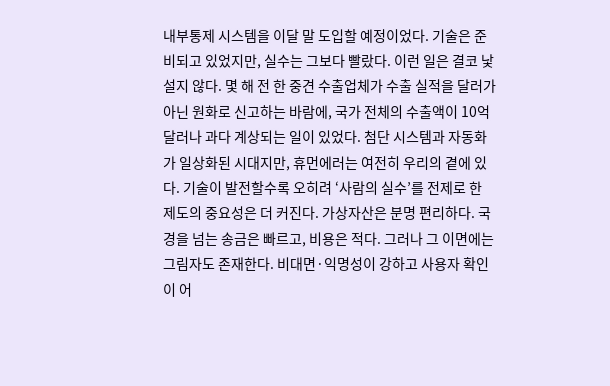내부통제 시스템을 이달 말 도입할 예정이었다. 기술은 준비되고 있었지만, 실수는 그보다 빨랐다. 이런 일은 결코 낯설지 않다. 몇 해 전 한 중견 수출업체가 수출 실적을 달러가 아닌 원화로 신고하는 바람에, 국가 전체의 수출액이 10억 달러나 과다 계상되는 일이 있었다. 첨단 시스템과 자동화가 일상화된 시대지만, 휴먼에러는 여전히 우리의 곁에 있다. 기술이 발전할수록 오히려 ‘사람의 실수’를 전제로 한 제도의 중요성은 더 커진다. 가상자산은 분명 편리하다. 국경을 넘는 송금은 빠르고, 비용은 적다. 그러나 그 이면에는 그림자도 존재한다. 비대면·익명성이 강하고 사용자 확인이 어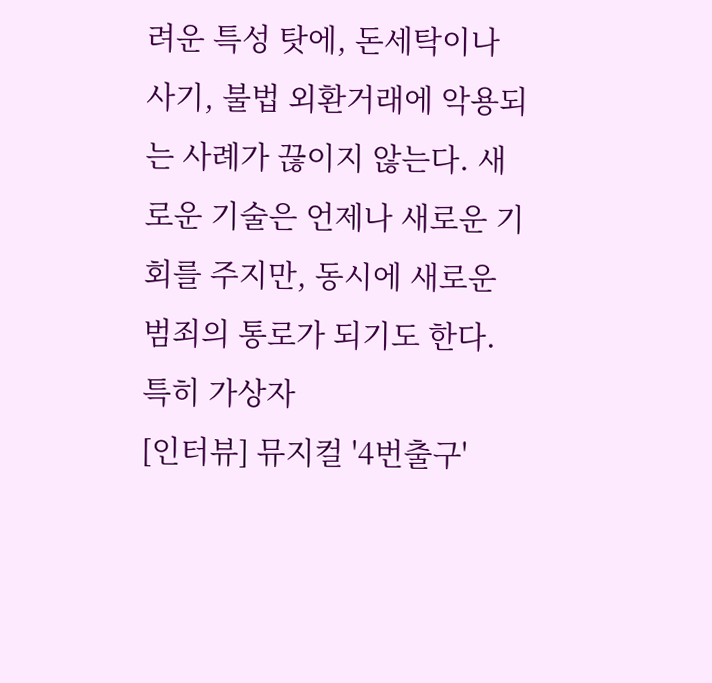려운 특성 탓에, 돈세탁이나 사기, 불법 외환거래에 악용되는 사례가 끊이지 않는다. 새로운 기술은 언제나 새로운 기회를 주지만, 동시에 새로운 범죄의 통로가 되기도 한다. 특히 가상자
[인터뷰] 뮤지컬 '4번출구'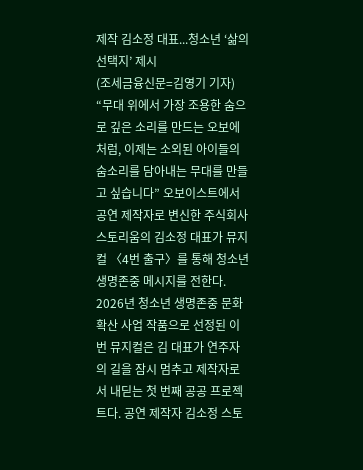제작 김소정 대표...청소년 ‘삶의 선택지’ 제시
(조세금융신문=김영기 기자) “무대 위에서 가장 조용한 숨으로 깊은 소리를 만드는 오보에처럼, 이제는 소외된 아이들의 숨소리를 담아내는 무대를 만들고 싶습니다” 오보이스트에서 공연 제작자로 변신한 주식회사 스토리움의 김소정 대표가 뮤지컬 〈4번 출구〉를 통해 청소년 생명존중 메시지를 전한다. 2026년 청소년 생명존중 문화 확산 사업 작품으로 선정된 이번 뮤지컬은 김 대표가 연주자의 길을 잠시 멈추고 제작자로서 내딛는 첫 번째 공공 프로젝트다. 공연 제작자 김소정 스토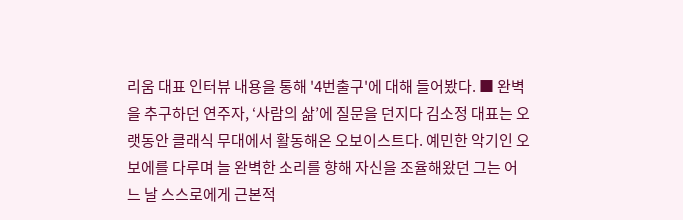리움 대표 인터뷰 내용을 통해 '4번출구'에 대해 들어봤다. ■ 완벽을 추구하던 연주자, ‘사람의 삶’에 질문을 던지다 김소정 대표는 오랫동안 클래식 무대에서 활동해온 오보이스트다. 예민한 악기인 오보에를 다루며 늘 완벽한 소리를 향해 자신을 조율해왔던 그는 어느 날 스스로에게 근본적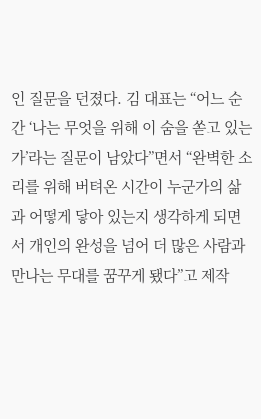인 질문을 던졌다. 김 대표는 “어느 순간 ‘나는 무엇을 위해 이 숨을 쏟고 있는가’라는 질문이 남았다”면서 “완벽한 소리를 위해 버텨온 시간이 누군가의 삶과 어떻게 닿아 있는지 생각하게 되면서 개인의 완성을 넘어 더 많은 사람과 만나는 무대를 꿈꾸게 됐다”고 제작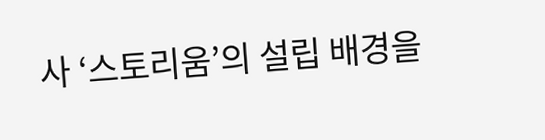사 ‘스토리움’의 설립 배경을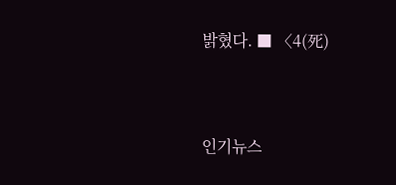밝혔다. ■ 〈4(死)


인기뉴스